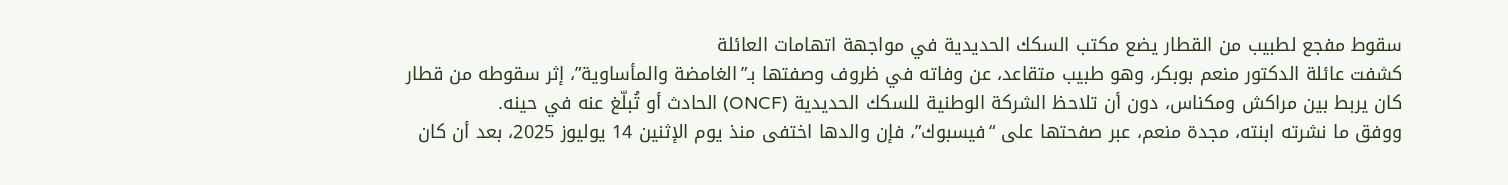سقوط مفجع لطبيب من القطار يضع مكتب السكك الحديدية في مواجهة اتهامات العائلة
كشفت عائلة الدكتور منعم بوبكر، وهو طبيب متقاعد، عن وفاته في ظروف وصفتها بـ”الغامضة والمأساوية”، إثر سقوطه من قطار كان يربط بين مراكش ومكناس، دون أن تلاحظ الشركة الوطنية للسكك الحديدية (ONCF) الحادث أو تُبلّغ عنه في حينه.
ووفق ما نشرته ابنته، مجدة منعم، عبر صفحتها على “فيسبوك”، فإن والدها اختفى منذ يوم الإثنين 14 يوليوز 2025، بعد أن كان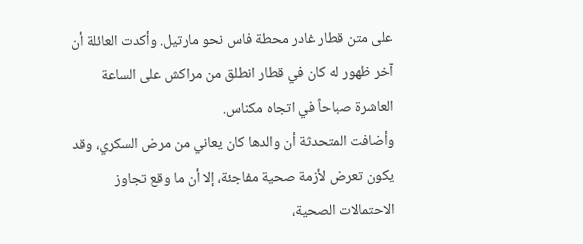على متن قطار غادر محطة فاس نحو مارتيل. وأكدت العائلة أن آخر ظهور له كان في قطار انطلق من مراكش على الساعة العاشرة صباحاً في اتجاه مكناس.
وأضافت المتحدثة أن والدها كان يعاني من مرض السكري، وقد يكون تعرض لأزمة صحية مفاجئة، إلا أن ما وقع تجاوز الاحتمالات الصحية،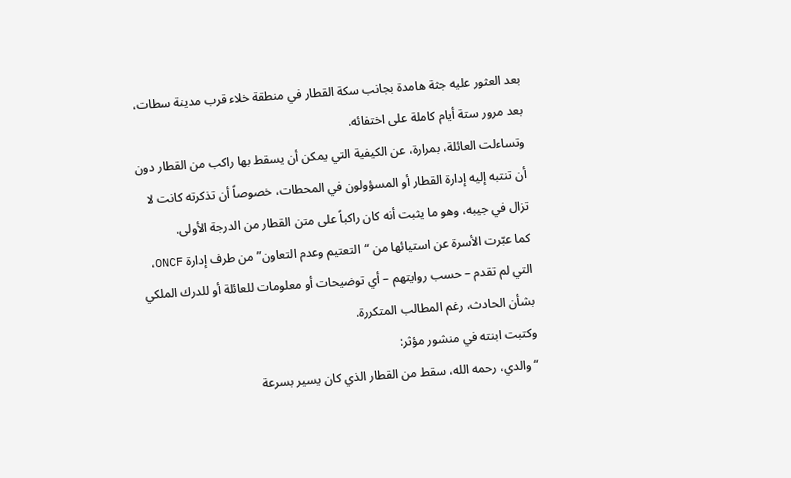بعد العثور عليه جثة هامدة بجانب سكة القطار في منطقة خلاء قرب مدينة سطات، بعد مرور ستة أيام كاملة على اختفائه.
وتساءلت العائلة، بمرارة، عن الكيفية التي يمكن أن يسقط بها راكب من القطار دون أن تنتبه إليه إدارة القطار أو المسؤولون في المحطات، خصوصاً أن تذكرته كانت لا تزال في جيبه، وهو ما يثبت أنه كان راكباً على متن القطار من الدرجة الأولى.
كما عبّرت الأسرة عن استيائها من “التعتيم وعدم التعاون” من طرف إدارة ONCF، التي لم تقدم – حسب روايتهم – أي توضيحات أو معلومات للعائلة أو للدرك الملكي بشأن الحادث، رغم المطالب المتكررة.
وكتبت ابنته في منشور مؤثر:
“والدي، رحمه الله، سقط من القطار الذي كان يسير بسرعة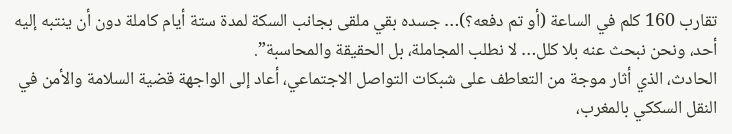تقارب 160 كلم في الساعة (أو تم دفعه؟)… جسده بقي ملقى بجانب السكة لمدة ستة أيام كاملة دون أن ينتبه إليه أحد، ونحن نبحث عنه بلا كلل… لا نطلب المجاملة، بل الحقيقة والمحاسبة”.
الحادث، الذي أثار موجة من التعاطف على شبكات التواصل الاجتماعي، أعاد إلى الواجهة قضية السلامة والأمن في النقل السككي بالمغرب،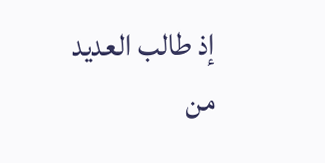إذ طالب العديد من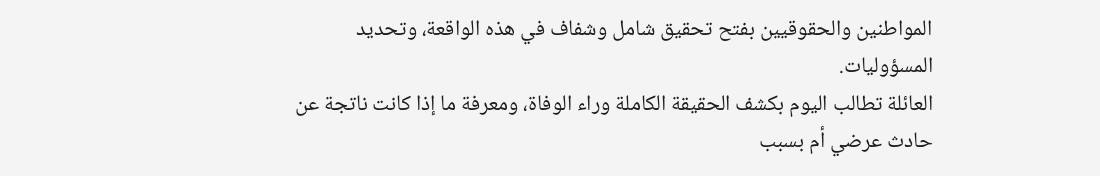المواطنين والحقوقيين بفتح تحقيق شامل وشفاف في هذه الواقعة، وتحديد المسؤوليات.
العائلة تطالب اليوم بكشف الحقيقة الكاملة وراء الوفاة، ومعرفة ما إذا كانت ناتجة عن حادث عرضي أم بسبب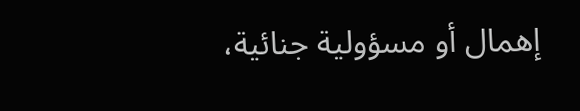إهمال أو مسؤولية جنائية،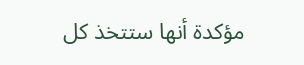مؤكدة أنها ستتخذ كل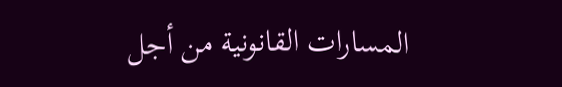المسارات القانونية من أجل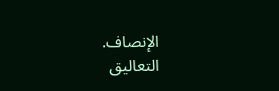الإنصاف.
التعاليق